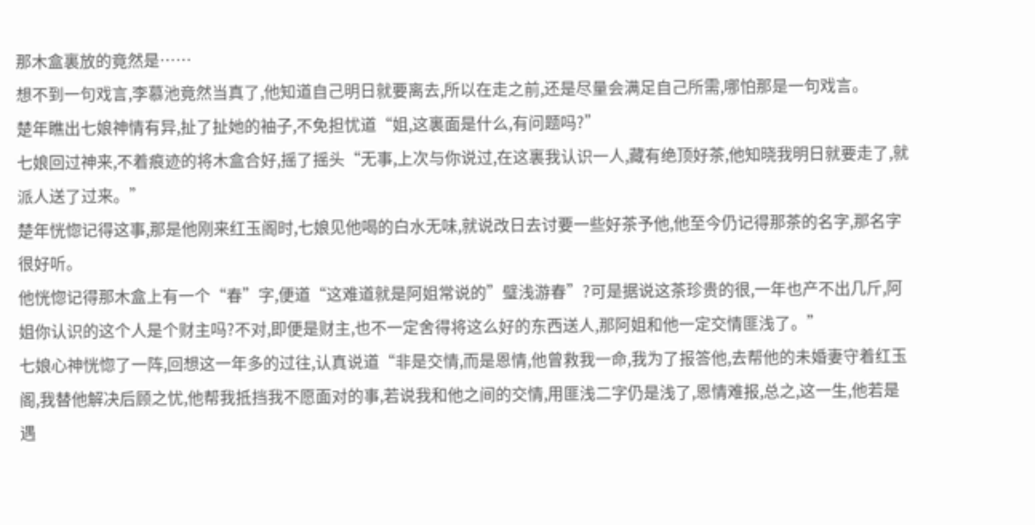那木盒裏放的竟然是……
想不到一句戏言,李慕池竟然当真了,他知道自己明日就要离去,所以在走之前,还是尽量会满足自己所需,哪怕那是一句戏言。
楚年瞧出七娘神情有异,扯了扯她的袖子,不免担忧道“姐,这裏面是什么,有问题吗?”
七娘回过神来,不着痕迹的将木盒合好,摇了摇头“无事,上次与你说过,在这裏我认识一人,藏有绝顶好茶,他知晓我明日就要走了,就派人送了过来。”
楚年恍惚记得这事,那是他刚来红玉阁时,七娘见他喝的白水无味,就说改日去讨要一些好茶予他,他至今仍记得那茶的名字,那名字很好听。
他恍惚记得那木盒上有一个“春”字,便道“这难道就是阿姐常说的”璧浅游春”?可是据说这茶珍贵的很,一年也产不出几斤,阿姐你认识的这个人是个财主吗?不对,即便是财主,也不一定舍得将这么好的东西送人,那阿姐和他一定交情匪浅了。”
七娘心神恍惚了一阵,回想这一年多的过往,认真说道“非是交情,而是恩情,他曾救我一命,我为了报答他,去帮他的未婚妻守着红玉阁,我替他解决后顾之忧,他帮我抵挡我不愿面对的事,若说我和他之间的交情,用匪浅二字仍是浅了,恩情难报,总之,这一生,他若是遇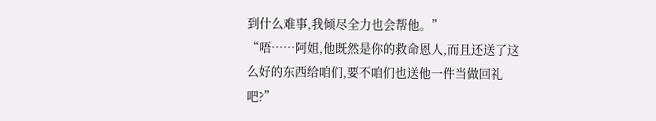到什么难事,我倾尽全力也会帮他。”
“唔……阿姐,他既然是你的救命恩人,而且还送了这么好的东西给咱们,要不咱们也送他一件当做回礼吧?”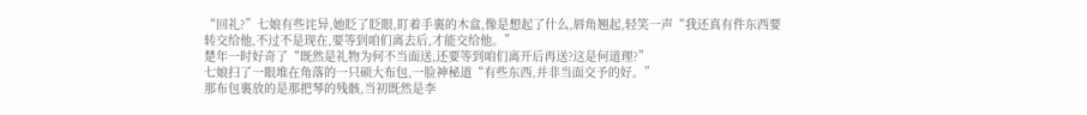“回礼?”七娘有些诧异,她眨了眨眼,盯着手裏的木盒,像是想起了什么,唇角翘起,轻笑一声“我还真有件东西要转交给他,不过不是现在,要等到咱们离去后,才能交给他。”
楚年一时好奇了“既然是礼物为何不当面送,还要等到咱们离开后再送?这是何道理?”
七娘扫了一眼堆在角落的一只硕大布包,一脸神秘道“有些东西,并非当面交予的好。”
那布包裏放的是那把琴的残骸,当初既然是李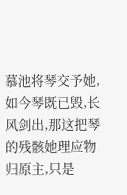慕池将琴交予她,如今琴既已毁,长风剑出,那这把琴的残骸她理应物归原主,只是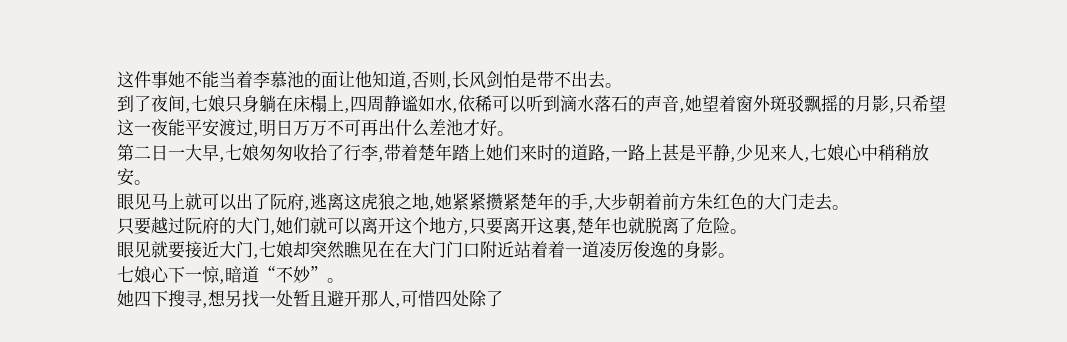这件事她不能当着李慕池的面让他知道,否则,长风剑怕是带不出去。
到了夜间,七娘只身躺在床榻上,四周静谧如水,依稀可以听到滴水落石的声音,她望着窗外斑驳飘摇的月影,只希望这一夜能平安渡过,明日万万不可再出什么差池才好。
第二日一大早,七娘匆匆收拾了行李,带着楚年踏上她们来时的道路,一路上甚是平静,少见来人,七娘心中稍稍放安。
眼见马上就可以出了阮府,逃离这虎狼之地,她紧紧攒紧楚年的手,大步朝着前方朱红色的大门走去。
只要越过阮府的大门,她们就可以离开这个地方,只要离开这裏,楚年也就脱离了危险。
眼见就要接近大门,七娘却突然瞧见在在大门门口附近站着着一道凌厉俊逸的身影。
七娘心下一惊,暗道“不妙”。
她四下搜寻,想另找一处暂且避开那人,可惜四处除了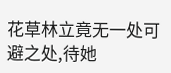花草林立竟无一处可避之处,待她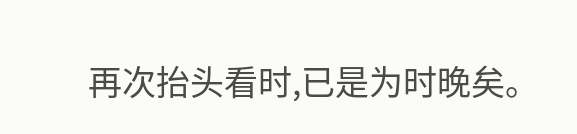再次抬头看时,已是为时晚矣。